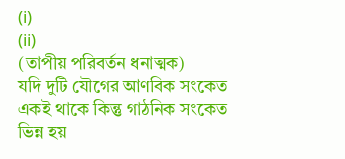(i)
(ii)
(তাপীয় পরিবর্তন ধনাত্মক)
যদি দুটি যৌগের আণবিক সংকেত একই থাকে কিন্তু গাঠনিক সংকেত ভিন্ন হয়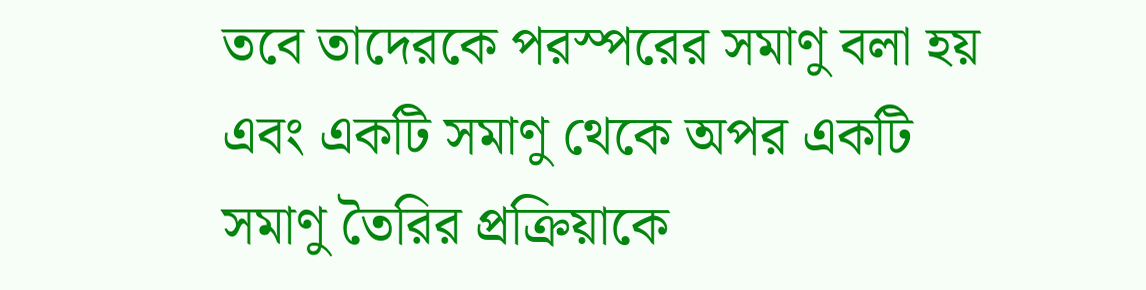তবে তাদেরকে পরস্পরের সমাণু বলা হয় এবং একটি সমাণু থেকে অপর একটি সমাণু তৈরির প্রক্রিয়াকে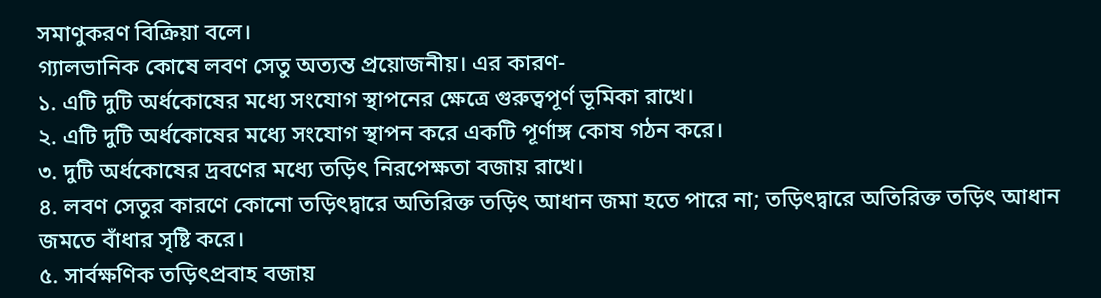সমাণুকরণ বিক্রিয়া বলে।
গ্যালভানিক কোষে লবণ সেতু অত্যন্ত প্রয়োজনীয়। এর কারণ-
১. এটি দুটি অর্ধকোষের মধ্যে সংযোগ স্থাপনের ক্ষেত্রে গুরুত্বপূর্ণ ভূমিকা রাখে।
২. এটি দুটি অর্ধকোষের মধ্যে সংযোগ স্থাপন করে একটি পূর্ণাঙ্গ কোষ গঠন করে।
৩. দুটি অর্ধকোষের দ্রবণের মধ্যে তড়িৎ নিরপেক্ষতা বজায় রাখে।
৪. লবণ সেতুর কারণে কোনো তড়িৎদ্বারে অতিরিক্ত তড়িৎ আধান জমা হতে পারে না; তড়িৎদ্বারে অতিরিক্ত তড়িৎ আধান জমতে বাঁধার সৃষ্টি করে।
৫. সার্বক্ষণিক তড়িৎপ্রবাহ বজায়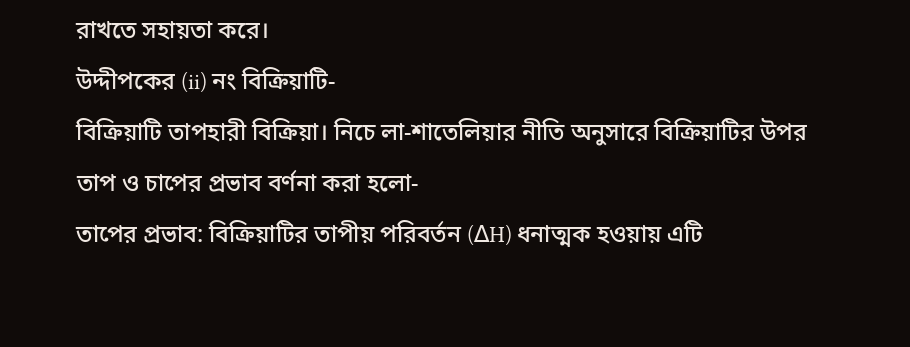রাখতে সহায়তা করে।
উদ্দীপকের (ii) নং বিক্রিয়াটি-
বিক্রিয়াটি তাপহারী বিক্রিয়া। নিচে লা-শাতেলিয়ার নীতি অনুসারে বিক্রিয়াটির উপর তাপ ও চাপের প্রভাব বর্ণনা করা হলো-
তাপের প্রভাব: বিক্রিয়াটির তাপীয় পরিবর্তন (∆H) ধনাত্মক হওয়ায় এটি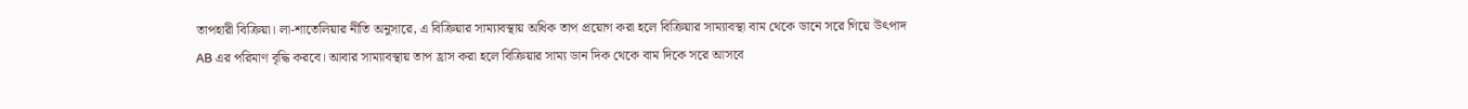তাপহারী বিক্রিয়া। লা-শাতেলিয়ার নীতি অনুসারে, এ বিক্রিয়ার সাম্যাবস্থায় অধিক তাপ প্রয়োগ করা হলে বিক্রিয়ার সাম্যাবস্থা বাম থেকে ডানে সরে গিয়ে উৎপাদ AB এর পরিমাণ বৃদ্ধি করবে। আবার সাম্যাবস্থায় তাপ হ্রাস করা হলে বিক্রিয়ার সাম্য ডান দিক থেকে বাম দিকে সরে আসবে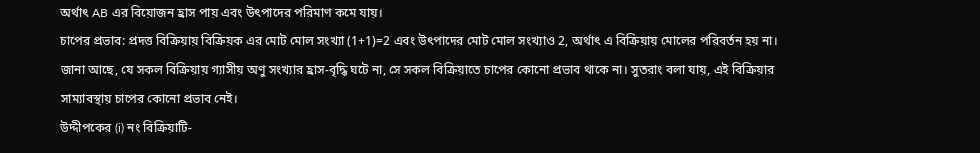অর্থাৎ AB এর বিয়োজন হ্রাস পায় এবং উৎপাদের পরিমাণ কমে যায়।
চাপের প্রভাব: প্রদত্ত বিক্রিয়ায় বিক্রিয়ক এর মোট মোল সংখ্যা (1+1)=2 এবং উৎপাদের মোট মোল সংখ্যাও 2, অর্থাৎ এ বিক্রিয়ায় মোলের পরিবর্তন হয় না। জানা আছে, যে সকল বিক্রিয়ায় গ্যাসীয় অণু সংখ্যার হ্রাস-বৃদ্ধি ঘটে না, সে সকল বিক্রিয়াতে চাপের কোনো প্রভাব থাকে না। সুতরাং বলা যায়, এই বিক্রিয়ার সাম্যাবস্থায় চাপের কোনো প্রভাব নেই।
উদ্দীপকের (i) নং বিক্রিয়াটি-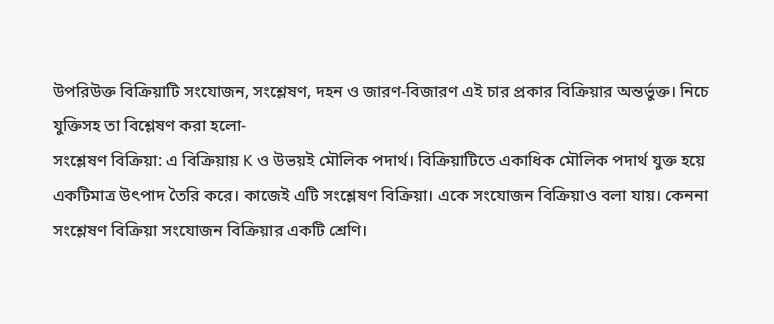উপরিউক্ত বিক্রিয়াটি সংযোজন, সংশ্লেষণ, দহন ও জারণ-বিজারণ এই চার প্রকার বিক্রিয়ার অন্তর্ভুক্ত। নিচে যুক্তিসহ তা বিশ্লেষণ করা হলো-
সংশ্লেষণ বিক্রিয়া: এ বিক্রিয়ায় K ও উভয়ই মৌলিক পদার্থ। বিক্রিয়াটিতে একাধিক মৌলিক পদার্থ যুক্ত হয়ে একটিমাত্র উৎপাদ তৈরি করে। কাজেই এটি সংশ্লেষণ বিক্রিয়া। একে সংযোজন বিক্রিয়াও বলা যায়। কেননা সংশ্লেষণ বিক্রিয়া সংযোজন বিক্রিয়ার একটি শ্রেণি।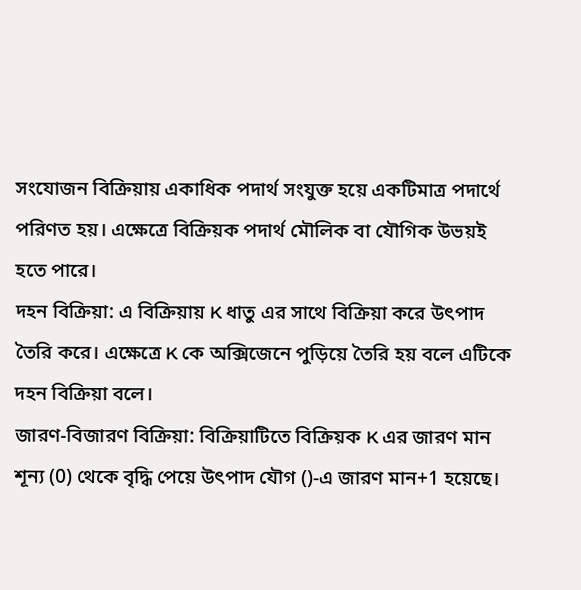সংযোজন বিক্রিয়ায় একাধিক পদার্থ সংযুক্ত হয়ে একটিমাত্র পদার্থে পরিণত হয়। এক্ষেত্রে বিক্রিয়ক পদার্থ মৌলিক বা যৌগিক উভয়ই হতে পারে।
দহন বিক্রিয়া: এ বিক্রিয়ায় K ধাতু এর সাথে বিক্রিয়া করে উৎপাদ তৈরি করে। এক্ষেত্রে K কে অক্সিজেনে পুড়িয়ে তৈরি হয় বলে এটিকে দহন বিক্রিয়া বলে।
জারণ-বিজারণ বিক্রিয়া: বিক্রিয়াটিতে বিক্রিয়ক K এর জারণ মান শূন্য (0) থেকে বৃদ্ধি পেয়ে উৎপাদ যৌগ ()-এ জারণ মান+1 হয়েছে।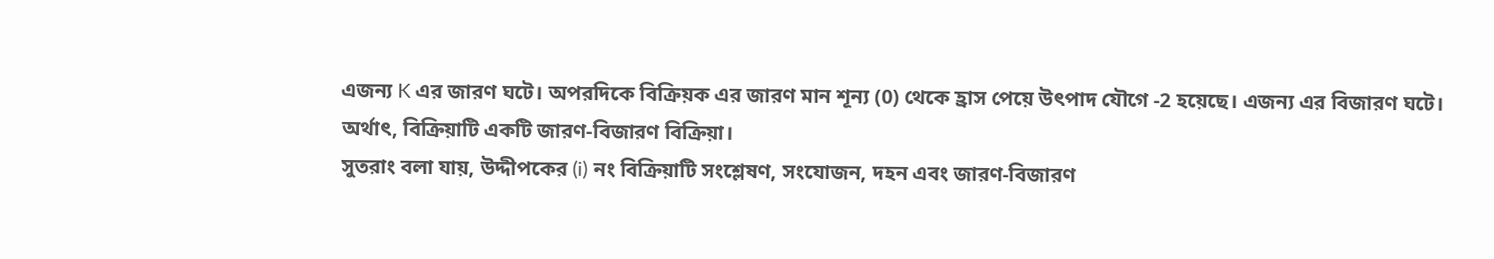এজন্য K এর জারণ ঘটে। অপরদিকে বিক্রিয়ক এর জারণ মান শূন্য (0) থেকে হ্রাস পেয়ে উৎপাদ যৌগে -2 হয়েছে। এজন্য এর বিজারণ ঘটে।
অর্থাৎ, বিক্রিয়াটি একটি জারণ-বিজারণ বিক্রিয়া।
সুতরাং বলা যায়, উদ্দীপকের (i) নং বিক্রিয়াটি সংশ্লেষণ, সংযোজন, দহন এবং জারণ-বিজারণ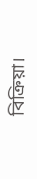বিক্রিয়া।